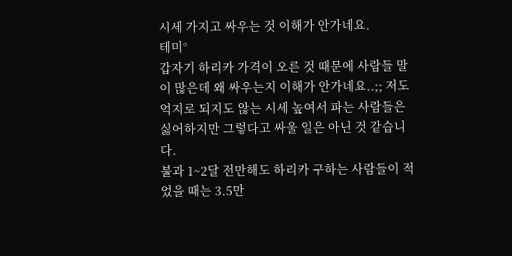시세 가지고 싸우는 것 이해가 안가네요.
테미°
갑자기 하리카 가격이 오른 것 때문에 사람들 말이 많은데 왜 싸우는지 이해가 안가네요..;; 저도 억지로 되지도 않는 시세 높여서 파는 사람들은 싫어하지만 그렇다고 싸울 일은 아닌 것 같습니다.
불과 1~2달 전만해도 하리카 구하는 사람들이 적었을 때는 3.5만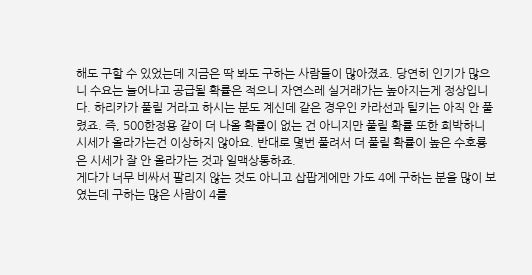해도 구할 수 있었는데 지금은 딱 봐도 구하는 사람들이 많아졌죠. 당연히 인기가 많으니 수요는 늘어나고 공급될 확률은 적으니 자연스레 실거래가는 높아지는게 정상입니다. 하리카가 풀릴 거라고 하시는 분도 계신데 같은 경우인 카라선과 틸키는 아직 안 풀렸죠. 즉, 500한정용 같이 더 나올 확률이 없는 건 아니지만 풀릴 확률 또한 희박하니 시세가 올라가는건 이상하지 않아요. 반대로 몇번 풀려서 더 풀릴 확률이 높은 수호룡은 시세가 잘 안 올라가는 것과 일맥상통하죠.
게다가 너무 비싸서 팔리지 않는 것도 아니고 삽팝게에만 가도 4에 구하는 분을 많이 보였는데 구하는 많은 사람이 4를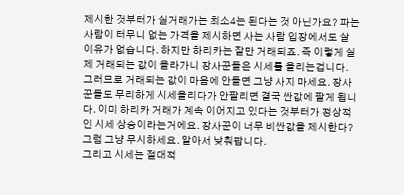제시한 것부터가 실거래가는 최소4는 된다는 것 아닌가요? 파는 사람이 터무니 없는 가격을 제시하면 사는 사람 입장에서도 살 이유가 없습니다. 하지만 하리카는 잘만 거래되죠. 즉 이렇게 실제 거래되는 값이 올라가니 장사꾼들은 시세를 올리는겁니다.
그러므로 거래되는 값이 마음에 안들면 그냥 사지 마세요. 장사꾼들도 무리하게 시세올리다가 안팔리면 결국 싼값에 팔게 됩니다. 이미 하리카 거래가 계속 이어지고 있다는 것부터가 정상적인 시세 상승이라는거에요. 장사꾼이 너무 비싼값을 제시한다? 그럼 그냥 무시하세요. 알아서 낮춰팝니다.
그리고 시세는 절대적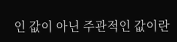인 값이 아닌 주관적인 값이란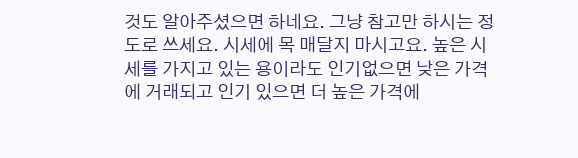것도 알아주셨으면 하네요. 그냥 참고만 하시는 정도로 쓰세요. 시세에 목 매달지 마시고요. 높은 시세를 가지고 있는 용이라도 인기없으면 낮은 가격에 거래되고 인기 있으면 더 높은 가격에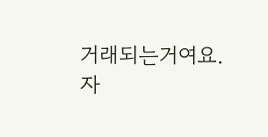거래되는거여요.
자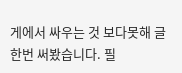게에서 싸우는 것 보다못해 글 한번 써봤습니다. 필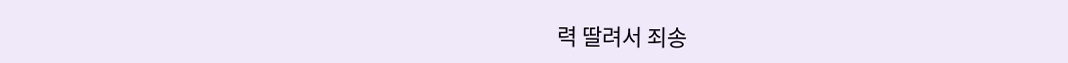력 딸려서 죄송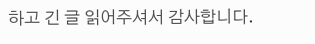하고 긴 글 읽어주셔서 감사합니다.